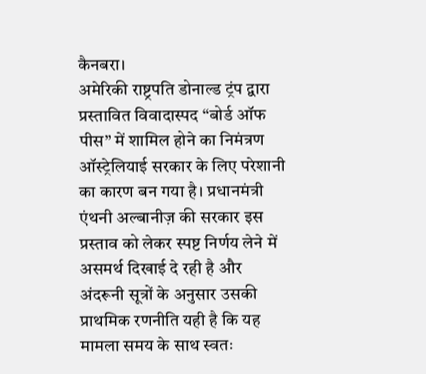कैनबरा।
अमेरिकी राष्ट्रपति डोनाल्ड ट्रंप द्वारा प्रस्तावित विवादास्पद “बोर्ड ऑफ पीस” में शामिल होने का निमंत्रण ऑस्ट्रेलियाई सरकार के लिए परेशानी का कारण बन गया है। प्रधानमंत्री एंथनी अल्बानीज़ की सरकार इस प्रस्ताव को लेकर स्पष्ट निर्णय लेने में असमर्थ दिखाई दे रही है और अंदरूनी सूत्रों के अनुसार उसकी प्राथमिक रणनीति यही है कि यह मामला समय के साथ स्वतः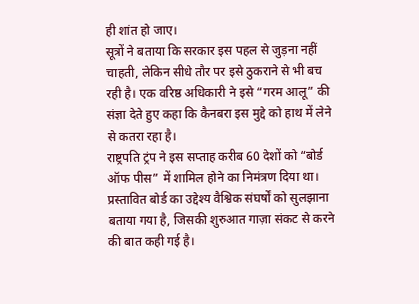ही शांत हो जाए।
सूत्रों ने बताया कि सरकार इस पहल से जुड़ना नहीं चाहती, लेकिन सीधे तौर पर इसे ठुकराने से भी बच रही है। एक वरिष्ठ अधिकारी ने इसे “गरम आलू” की संज्ञा देते हुए कहा कि कैनबरा इस मुद्दे को हाथ में लेने से कतरा रहा है।
राष्ट्रपति ट्रंप ने इस सप्ताह करीब 60 देशों को “बोर्ड ऑफ पीस” में शामिल होने का निमंत्रण दिया था। प्रस्तावित बोर्ड का उद्देश्य वैश्विक संघर्षों को सुलझाना बताया गया है, जिसकी शुरुआत गाज़ा संकट से करने की बात कही गई है।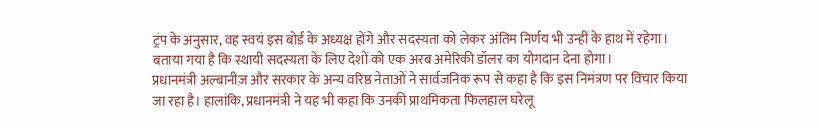ट्रंप के अनुसार, वह स्वयं इस बोर्ड के अध्यक्ष होंगे और सदस्यता को लेकर अंतिम निर्णय भी उन्हीं के हाथ में रहेगा। बताया गया है कि स्थायी सदस्यता के लिए देशों को एक अरब अमेरिकी डॉलर का योगदान देना होगा।
प्रधानमंत्री अल्बानीज़ और सरकार के अन्य वरिष्ठ नेताओं ने सार्वजनिक रूप से कहा है कि इस निमंत्रण पर विचार किया जा रहा है। हालांकि, प्रधानमंत्री ने यह भी कहा कि उनकी प्राथमिकता फिलहाल घरेलू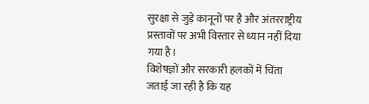सुरक्षा से जुड़े कानूनों पर है और अंतरराष्ट्रीय प्रस्तावों पर अभी विस्तार से ध्यान नहीं दिया गया है।
विशेषज्ञों और सरकारी हलकों में चिंता जताई जा रही है कि यह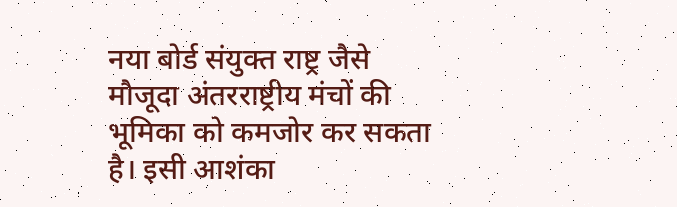नया बोर्ड संयुक्त राष्ट्र जैसे मौजूदा अंतरराष्ट्रीय मंचों की भूमिका को कमजोर कर सकता है। इसी आशंका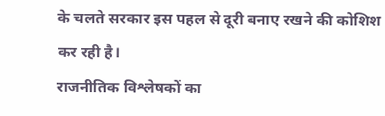के चलते सरकार इस पहल से दूरी बनाए रखने की कोशिश कर रही है।
राजनीतिक विश्लेषकों का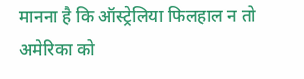मानना है कि ऑस्ट्रेलिया फिलहाल न तो अमेरिका को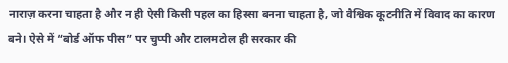नाराज़ करना चाहता है और न ही ऐसी किसी पहल का हिस्सा बनना चाहता है, जो वैश्विक कूटनीति में विवाद का कारण बने। ऐसे में “बोर्ड ऑफ पीस” पर चुप्पी और टालमटोल ही सरकार की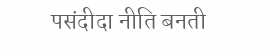पसंदीदा नीति बनती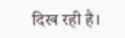दिख रही है।